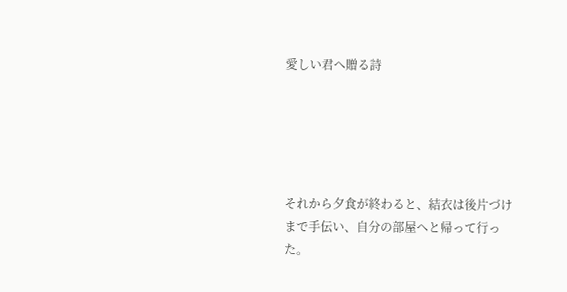愛しい君へ贈る詩





それから夕食が終わると、結衣は後片づけまで手伝い、自分の部屋へと帰って行った。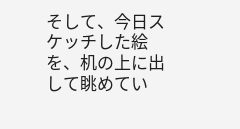そして、今日スケッチした絵を、机の上に出して眺めてい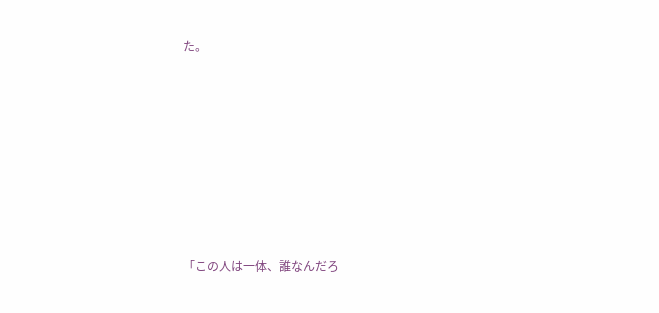た。









「この人は一体、誰なんだろ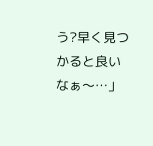う?早く見つかると良いなぁ〜…」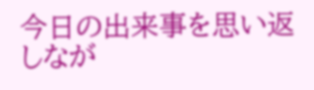今日の出来事を思い返しなが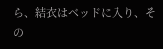ら、結衣はベッドに入り、その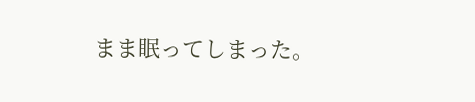まま眠ってしまった。